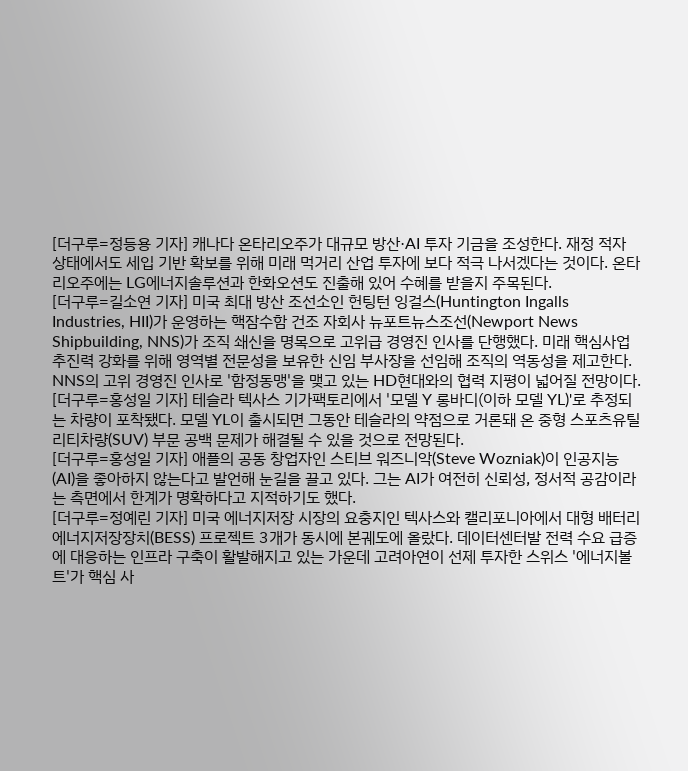[더구루=정등용 기자] 캐나다 온타리오주가 대규모 방산·AI 투자 기금을 조성한다. 재정 적자 상태에서도 세입 기반 확보를 위해 미래 먹거리 산업 투자에 보다 적극 나서겠다는 것이다. 온타리오주에는 LG에너지솔루션과 한화오션도 진출해 있어 수혜를 받을지 주목된다.
[더구루=길소연 기자] 미국 최대 방산 조선소인 헌팅턴 잉걸스(Huntington Ingalls Industries, HII)가 운영하는 핵잠수함 건조 자회사 뉴포트뉴스조선(Newport News Shipbuilding, NNS)가 조직 쇄신을 명목으로 고위급 경영진 인사를 단행했다. 미래 핵심사업 추진력 강화를 위해 영역별 전문성을 보유한 신임 부사장을 선임해 조직의 역동성을 제고한다. NNS의 고위 경영진 인사로 '함정동맹'을 맺고 있는 HD현대와의 협력 지평이 넓어질 전망이다.
[더구루=홍성일 기자] 테슬라 텍사스 기가팩토리에서 '모델 Y 롱바디(이하 모델 YL)'로 추정되는 차량이 포착됐다. 모델 YL이 출시되면 그동안 테슬라의 약점으로 거론돼 온 중형 스포츠유틸리티차량(SUV) 부문 공백 문제가 해결될 수 있을 것으로 전망된다.
[더구루=홍성일 기자] 애플의 공동 창업자인 스티브 워즈니악(Steve Wozniak)이 인공지능(AI)을 좋아하지 않는다고 발언해 눈길을 끌고 있다. 그는 AI가 여전히 신뢰성, 정서적 공감이라는 측면에서 한계가 명확하다고 지적하기도 했다.
[더구루=정예린 기자] 미국 에너지저장 시장의 요충지인 텍사스와 캘리포니아에서 대형 배터리 에너지저장장치(BESS) 프로젝트 3개가 동시에 본궤도에 올랐다. 데이터센터발 전력 수요 급증에 대응하는 인프라 구축이 활발해지고 있는 가운데 고려아연이 선제 투자한 스위스 '에너지볼트'가 핵심 사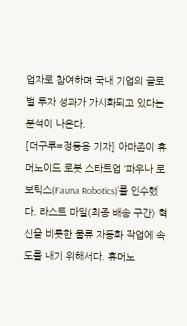업자로 참여하며 국내 기업의 글로벌 투자 성과가 가시화되고 있다는 분석이 나온다.
[더구루=정등용 기자] 아마존이 휴머노이드 로봇 스타트업 ‘파우나 로보틱스(Fauna Robotics)’를 인수했다. 라스트 마일(최종 배송 구간) 혁신을 비롯한 물류 자동화 작업에 속도를 내기 위해서다. 휴머노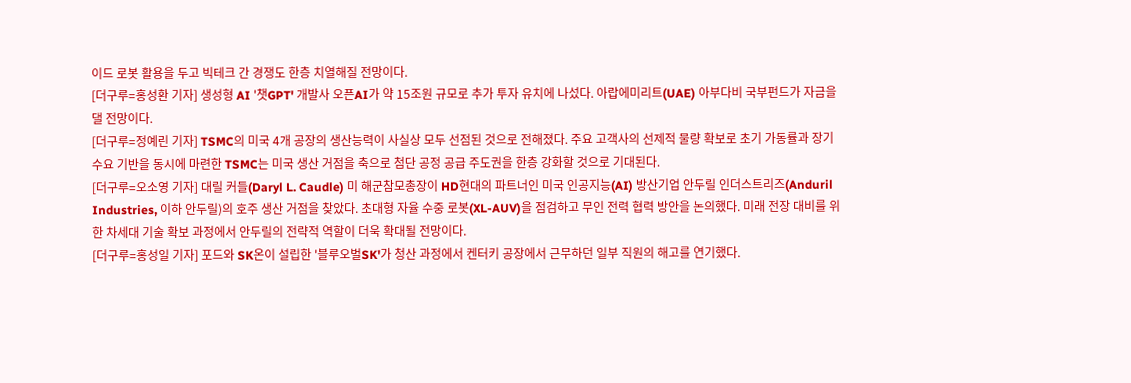이드 로봇 활용을 두고 빅테크 간 경쟁도 한층 치열해질 전망이다.
[더구루=홍성환 기자] 생성형 AI '챗GPT' 개발사 오픈AI가 약 15조원 규모로 추가 투자 유치에 나섰다. 아랍에미리트(UAE) 아부다비 국부펀드가 자금을 댈 전망이다.
[더구루=정예린 기자] TSMC의 미국 4개 공장의 생산능력이 사실상 모두 선점된 것으로 전해졌다. 주요 고객사의 선제적 물량 확보로 초기 가동률과 장기 수요 기반을 동시에 마련한 TSMC는 미국 생산 거점을 축으로 첨단 공정 공급 주도권을 한층 강화할 것으로 기대된다.
[더구루=오소영 기자] 대릴 커들(Daryl L. Caudle) 미 해군참모총장이 HD현대의 파트너인 미국 인공지능(AI) 방산기업 안두릴 인더스트리즈(Anduril Industries, 이하 안두릴)의 호주 생산 거점을 찾았다. 초대형 자율 수중 로봇(XL-AUV)을 점검하고 무인 전력 협력 방안을 논의했다. 미래 전장 대비를 위한 차세대 기술 확보 과정에서 안두릴의 전략적 역할이 더욱 확대될 전망이다.
[더구루=홍성일 기자] 포드와 SK온이 설립한 '블루오벌SK'가 청산 과정에서 켄터키 공장에서 근무하던 일부 직원의 해고를 연기했다.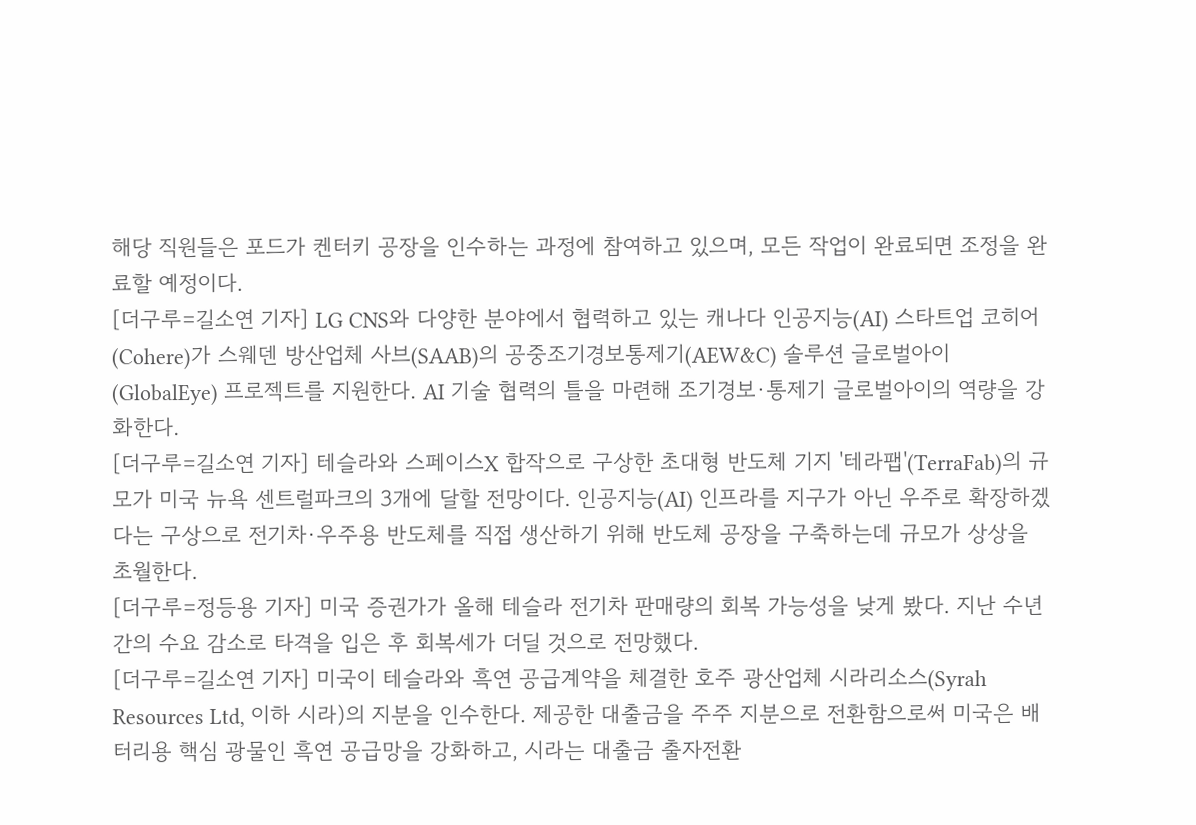해당 직원들은 포드가 켄터키 공장을 인수하는 과정에 참여하고 있으며, 모든 작업이 완료되면 조정을 완료할 예정이다.
[더구루=길소연 기자] LG CNS와 다양한 분야에서 협력하고 있는 캐나다 인공지능(AI) 스타트업 코히어(Cohere)가 스웨덴 방산업체 사브(SAAB)의 공중조기경보통제기(AEW&C) 솔루션 글로벌아이(GlobalEye) 프로젝트를 지원한다. AI 기술 협력의 틀을 마련해 조기경보·통제기 글로벌아이의 역량을 강화한다.
[더구루=길소연 기자] 테슬라와 스페이스X 합작으로 구상한 초대형 반도체 기지 '테라팹'(TerraFab)의 규모가 미국 뉴욕 센트럴파크의 3개에 달할 전망이다. 인공지능(AI) 인프라를 지구가 아닌 우주로 확장하겠다는 구상으로 전기차·우주용 반도체를 직접 생산하기 위해 반도체 공장을 구축하는데 규모가 상상을 초월한다.
[더구루=정등용 기자] 미국 증권가가 올해 테슬라 전기차 판매량의 회복 가능성을 낮게 봤다. 지난 수년간의 수요 감소로 타격을 입은 후 회복세가 더딜 것으로 전망했다.
[더구루=길소연 기자] 미국이 테슬라와 흑연 공급계약을 체결한 호주 광산업체 시라리소스(Syrah Resources Ltd, 이하 시라)의 지분을 인수한다. 제공한 대출금을 주주 지분으로 전환함으로써 미국은 배터리용 핵심 광물인 흑연 공급망을 강화하고, 시라는 대출금 출자전환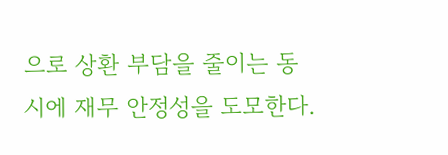으로 상환 부담을 줄이는 동시에 재무 안정성을 도모한다.